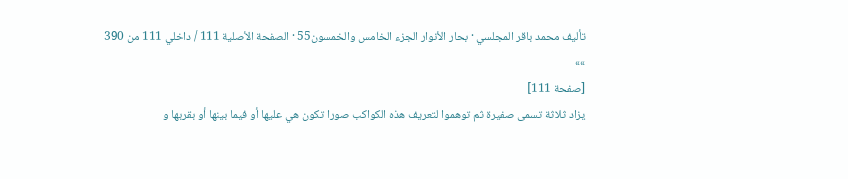تأليف محمد باقر المجلسي · بحار الأنوار الجزء الخامس والخمسون55 · الصفحة الأصلية 111 / داخلي 111 من 390
»»
[صفحة 111]
يزاد ثلاثة تسمى صفيرة ثم توهموا لتعريف هذه الكواكب صورا تكون هي عليها أو فيما بينها أو بقربها و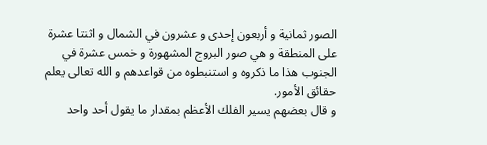الصور ثمانية و أربعون إحدى و عشرون في الشمال و اثنتا عشرة على المنطقة و هي صور البروج المشهورة و خمس عشرة في الجنوب هذا ما ذكروه و استنبطوه من قواعدهم و الله تعالى يعلم حقائق الأمور.
و قال بعضهم يسير الفلك الأعظم بمقدار ما يقول أحد واحد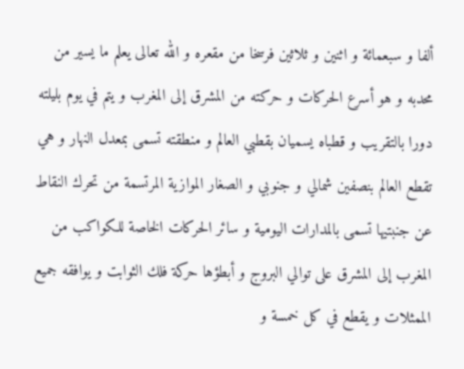ألفا و سبعمائة و اثنين و ثلاثين فرسخا من مقعره و الله تعالى يعلم ما يسير من محدبه و هو أسرع الحركات و حركته من المشرق إلى المغرب و يتم في يوم بليلته دورا بالتقريب و قطباه يسميان بقطبي العالم و منطقته تسمى بمعدل النهار و هي تقطع العالم بنصفين شمالي و جنوبي و الصغار الموازية المرتسمة من تحرك النقاط عن جنبتيها تسمى بالمدارات اليومية و سائر الحركات الخاصة للكواكب من المغرب إلى المشرق على توالي البروج و أبطؤها حركة فلك الثوابت و يوافقه جميع الممثلات و يقطع في كل خمسة و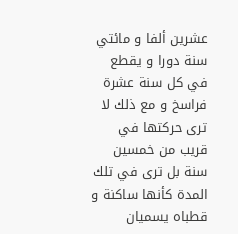عشرين ألفا و مائتي سنة دورا و يقطع في كل سنة عشرة فراسخ و مع ذلك لا ترى حركتها في قريب من خمسين سنة بل ترى في تلك المدة كأنها ساكنة و قطباه يسميان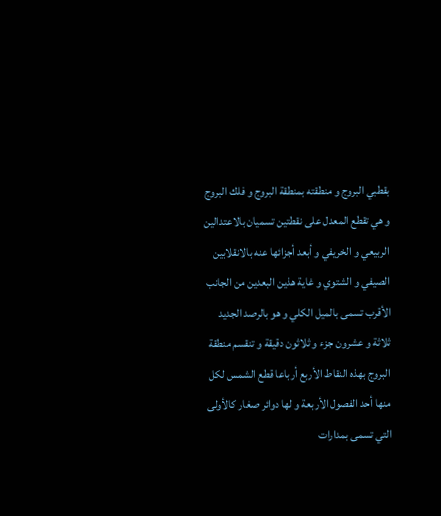بقطبي البروج و منطقته بمنطقة البروج و فلك البروج و هي تقطع المعدل على نقطتين تسميان بالاعتدالين الربيعي و الخريفي و أبعد أجزائها عنه بالانقلابين الصيفي و الشتوي و غاية هذين البعدين من الجانب الأقرب تسمى بالميل الكلي و هو بالرصد الجديد ثلاثة و عشرون جزء و ثلاثون دقيقة و تنقسم منطقة البروج بهذه النقاط الأربع أرباعا قطع الشمس لكل منها أحد الفصول الأربعة و لها دوائر صغار كالأولى التي تسمى بمدارات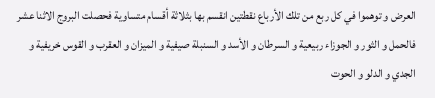العرض و توهموا في كل ربع من تلك الأرباع نقطتين انقسم بها بثلاثة أقسام متساوية فحصلت البروج الاثنا عشر فالحمل و الثور و الجوزاء ربيعية و السرطان و الأسد و السنبلة صيفية و الميزان و العقرب و القوس خريفية و الجدي و الدلو و الحوت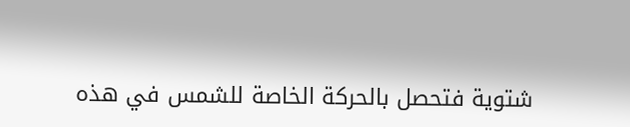شتوية فتحصل بالحركة الخاصة للشمس في هذه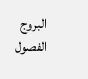البروج الفصول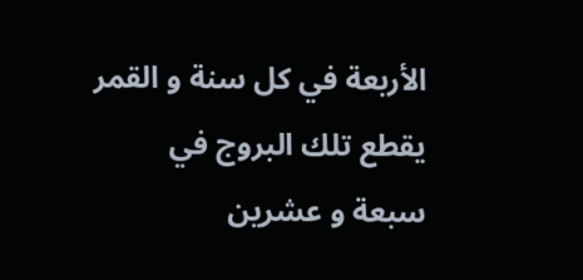الأربعة في كل سنة و القمر يقطع تلك البروج في سبعة و عشرين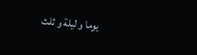يوما و ليلة و ثلث